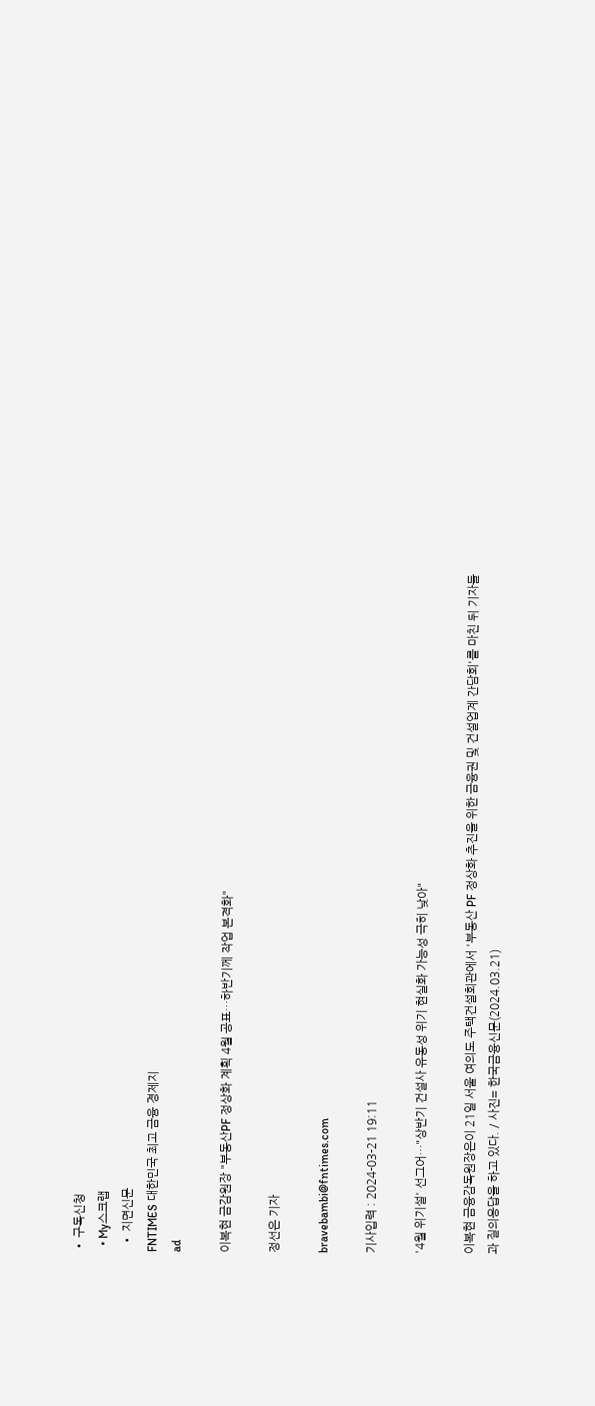• 구독신청
  • My스크랩
  • 지면신문
FNTIMES 대한민국 최고 금융 경제지
ad

이복현 금감원장 "부동산PF 정상화 계획 4월 공표…하반기께 작업 본격화"

정선은 기자

bravebambi@fntimes.com

기사입력 : 2024-03-21 19:11

'4월 위기설' 선그어…"상반기 건설사 유동성 위기 현실화 가능성 극히 낮아"

이복현 금융감독원장은이 21일 서울 여의도 주택건설회관에서 '부동산 PF 정상화 추진을 위한 금융권 및 건설업계 간담회'를 마친 뒤 기자들과 질의응답을 하고 있다. / 사진= 한국금융신문(2024.03.21)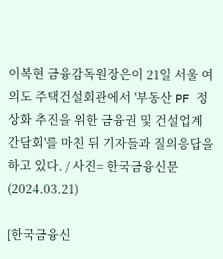이복현 금융감독원장은이 21일 서울 여의도 주택건설회관에서 '부동산 PF 정상화 추진을 위한 금융권 및 건설업계 간담회'를 마친 뒤 기자들과 질의응답을 하고 있다. / 사진= 한국금융신문(2024.03.21)

[한국금융신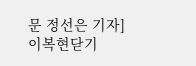문 정선은 기자] 이복현닫기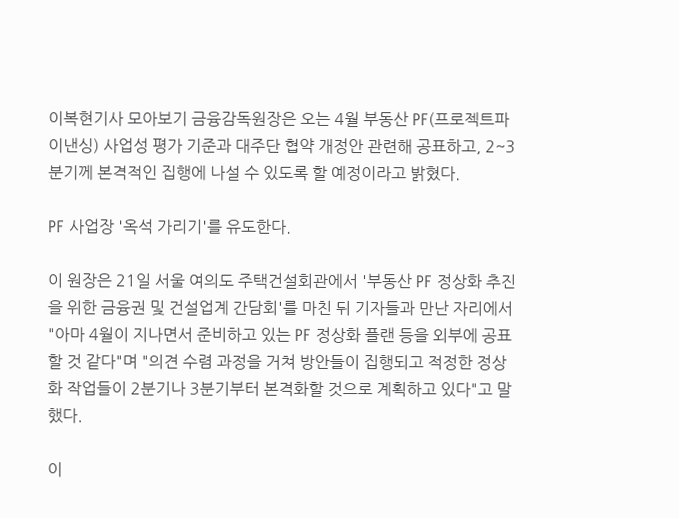이복현기사 모아보기 금융감독원장은 오는 4월 부동산 PF(프로젝트파이낸싱) 사업성 평가 기준과 대주단 협약 개정안 관련해 공표하고, 2~3분기께 본격적인 집행에 나설 수 있도록 할 예정이라고 밝혔다.

PF 사업장 '옥석 가리기'를 유도한다.

이 원장은 21일 서울 여의도 주택건설회관에서 '부동산 PF 정상화 추진을 위한 금융권 및 건설업계 간담회'를 마친 뒤 기자들과 만난 자리에서 "아마 4월이 지나면서 준비하고 있는 PF 정상화 플랜 등을 외부에 공표할 것 같다"며 "의견 수렴 과정을 거쳐 방안들이 집행되고 적정한 정상화 작업들이 2분기나 3분기부터 본격화할 것으로 계획하고 있다"고 말했다.

이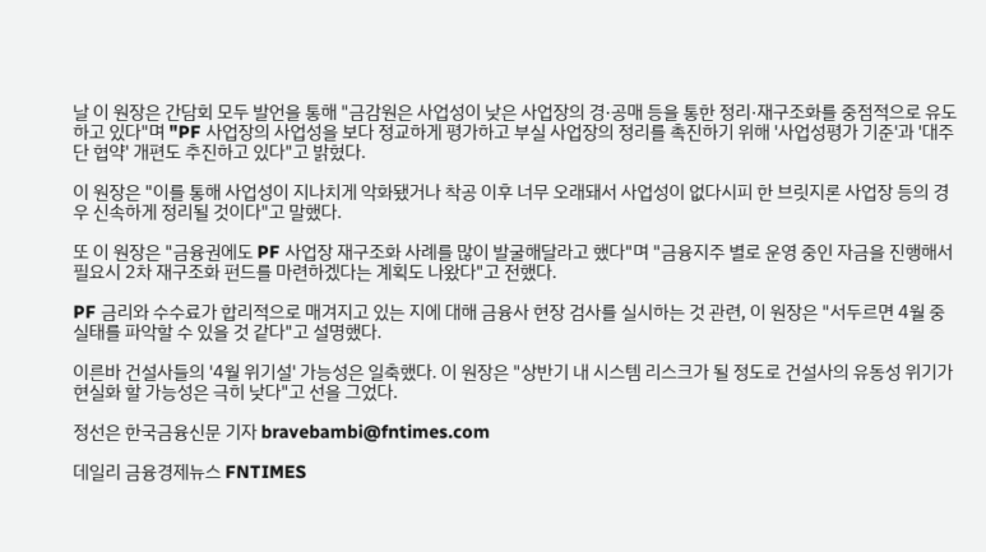날 이 원장은 간담회 모두 발언을 통해 "금감원은 사업성이 낮은 사업장의 경·공매 등을 통한 정리·재구조화를 중점적으로 유도하고 있다"며 "PF 사업장의 사업성을 보다 정교하게 평가하고 부실 사업장의 정리를 촉진하기 위해 '사업성평가 기준'과 '대주단 협약' 개편도 추진하고 있다"고 밝혔다.

이 원장은 "이를 통해 사업성이 지나치게 악화됐거나 착공 이후 너무 오래돼서 사업성이 없다시피 한 브릿지론 사업장 등의 경우 신속하게 정리될 것이다"고 말했다.

또 이 원장은 "금융권에도 PF 사업장 재구조화 사례를 많이 발굴해달라고 했다"며 "금융지주 별로 운영 중인 자금을 진행해서 필요시 2차 재구조화 펀드를 마련하겠다는 계획도 나왔다"고 전했다.

PF 금리와 수수료가 합리적으로 매겨지고 있는 지에 대해 금융사 현장 검사를 실시하는 것 관련, 이 원장은 "서두르면 4월 중 실태를 파악할 수 있을 것 같다"고 설명했다.

이른바 건설사들의 '4월 위기설' 가능성은 일축했다. 이 원장은 "상반기 내 시스템 리스크가 될 정도로 건설사의 유동성 위기가 현실화 할 가능성은 극히 낮다"고 선을 그었다.

정선은 한국금융신문 기자 bravebambi@fntimes.com

데일리 금융경제뉴스 FNTIMES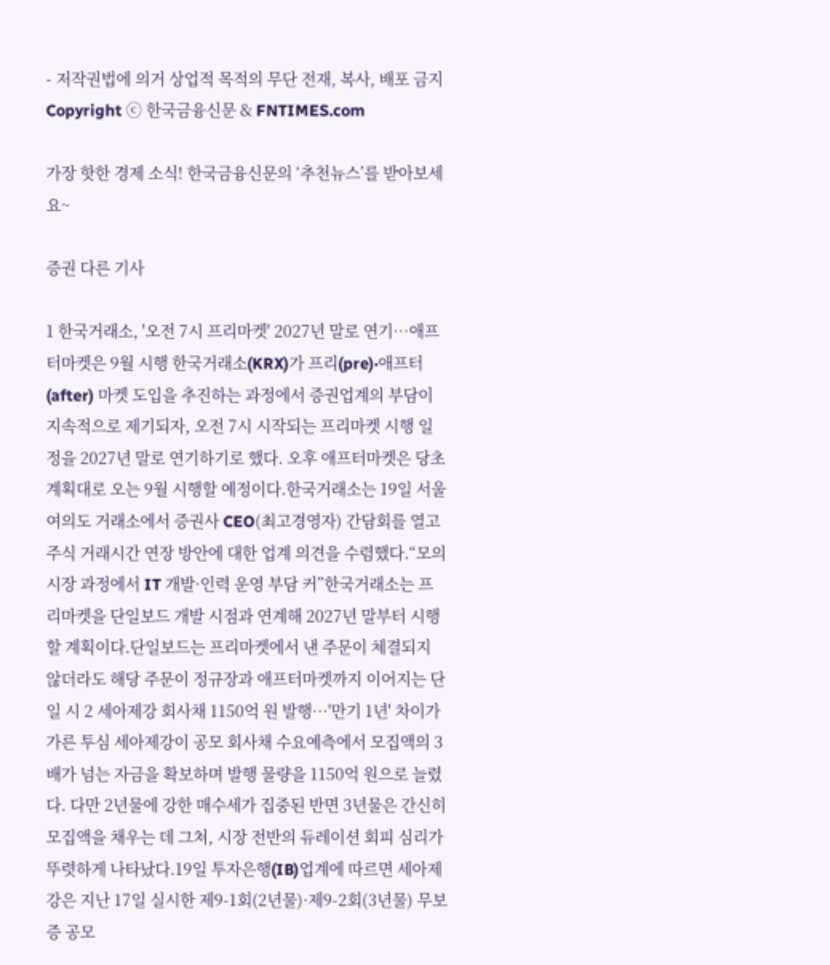- 저작권법에 의거 상업적 목적의 무단 전재, 복사, 배포 금지
Copyright ⓒ 한국금융신문 & FNTIMES.com

가장 핫한 경제 소식! 한국금융신문의 ‘추천뉴스’를 받아보세요~

증권 다른 기사

1 한국거래소, '오전 7시 프리마켓' 2027년 말로 연기…애프터마켓은 9월 시행 한국거래소(KRX)가 프리(pre)·애프터(after) 마켓 도입을 추진하는 과정에서 증권업계의 부담이 지속적으로 제기되자, 오전 7시 시작되는 프리마켓 시행 일정을 2027년 말로 연기하기로 했다. 오후 애프터마켓은 당초 계획대로 오는 9월 시행할 예정이다.한국거래소는 19일 서울 여의도 거래소에서 증권사 CEO(최고경영자) 간담회를 열고 주식 거래시간 연장 방안에 대한 업계 의견을 수렴했다.“모의시장 과정에서 IT 개발·인력 운영 부담 커”한국거래소는 프리마켓을 단일보드 개발 시점과 연계해 2027년 말부터 시행할 계획이다.단일보드는 프리마켓에서 낸 주문이 체결되지 않더라도 해당 주문이 정규장과 애프터마켓까지 이어지는 단일 시 2 세아제강 회사채 1150억 원 발행…'만기 1년' 차이가 가른 투심 세아제강이 공모 회사채 수요예측에서 모집액의 3배가 넘는 자금을 확보하며 발행 물량을 1150억 원으로 늘렸다. 다만 2년물에 강한 매수세가 집중된 반면 3년물은 간신히 모집액을 채우는 데 그쳐, 시장 전반의 듀레이션 회피 심리가 뚜렷하게 나타났다.19일 투자은행(IB)업계에 따르면 세아제강은 지난 17일 실시한 제9-1회(2년물)·제9-2회(3년물) 무보증 공모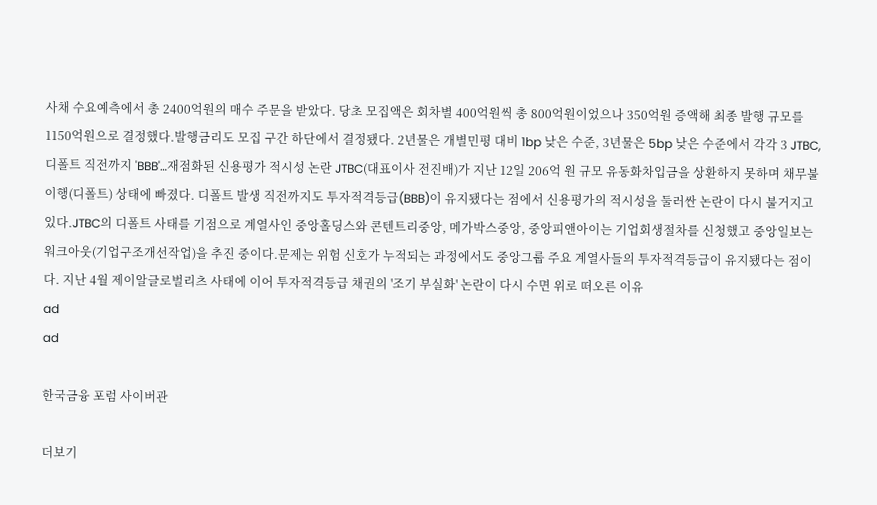사채 수요예측에서 총 2400억원의 매수 주문을 받았다. 당초 모집액은 회차별 400억원씩 총 800억원이었으나 350억원 증액해 최종 발행 규모를 1150억원으로 결정했다.발행금리도 모집 구간 하단에서 결정됐다. 2년물은 개별민평 대비 1bp 낮은 수준, 3년물은 5bp 낮은 수준에서 각각 3 JTBC, 디폴트 직전까지 'BBB'…재점화된 신용평가 적시성 논란 JTBC(대표이사 전진배)가 지난 12일 206억 원 규모 유동화차입금을 상환하지 못하며 채무불이행(디폴트) 상태에 빠졌다. 디폴트 발생 직전까지도 투자적격등급(BBB)이 유지됐다는 점에서 신용평가의 적시성을 둘러싼 논란이 다시 불거지고 있다.JTBC의 디폴트 사태를 기점으로 계열사인 중앙홀딩스와 콘텐트리중앙, 메가박스중앙, 중앙피앤아이는 기업회생절차를 신청했고 중앙일보는 워크아웃(기업구조개선작업)을 추진 중이다.문제는 위험 신호가 누적되는 과정에서도 중앙그룹 주요 계열사들의 투자적격등급이 유지됐다는 점이다. 지난 4월 제이알글로벌리츠 사태에 이어 투자적격등급 채권의 '조기 부실화' 논란이 다시 수면 위로 떠오른 이유
ad
ad

한국금융 포럼 사이버관

더보기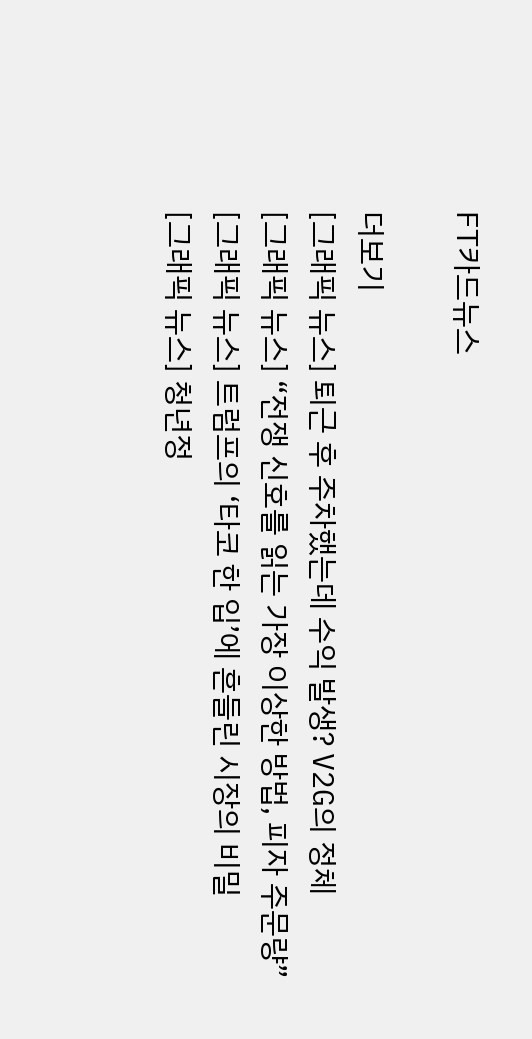FT카드뉴스

더보기
[그래픽 뉴스] 퇴근 후 주차했는데 수익 발생? V2G의 정체
[그래픽 뉴스] “전쟁 신호를 읽는 가장 이상한 방법, 피자 주문량”
[그래픽 뉴스] 트럼프의 ‘타코 한 입’에 흔들린 시장의 비밀
[그래픽 뉴스] 청년정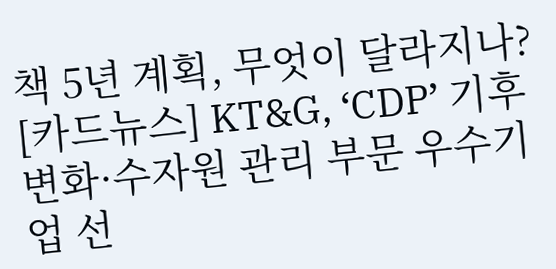책 5년 계획, 무엇이 달라지나?
[카드뉴스] KT&G, ‘CDP’ 기후변화·수자원 관리 부문 우수기업 선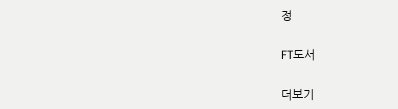정

FT도서

더보기